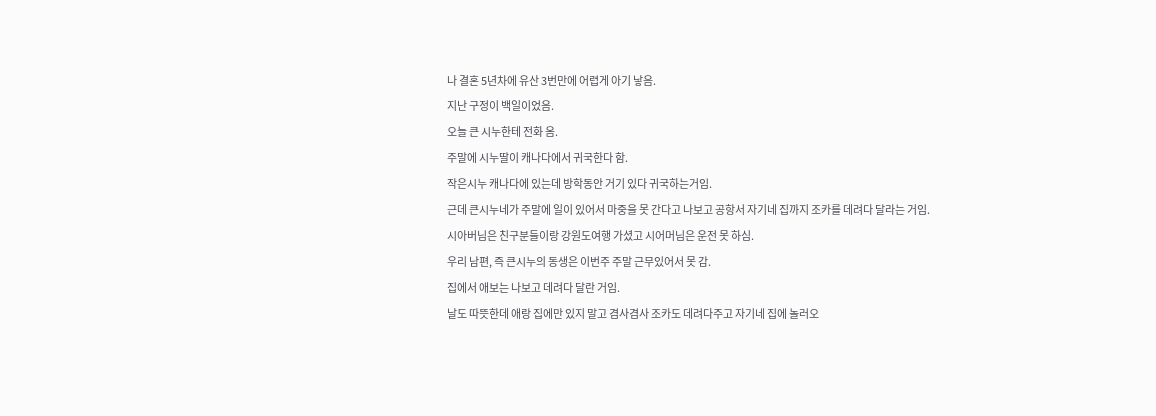나 결혼 5년차에 유산 3번만에 어렵게 아기 낳음.
지난 구정이 백일이었음.
오늘 큰 시누한테 전화 옴.
주말에 시누딸이 캐나다에서 귀국한다 함.
작은시누 캐나다에 있는데 방학동안 거기 있다 귀국하는거임.
근데 큰시누네가 주말에 일이 있어서 마중을 못 간다고 나보고 공항서 자기네 집까지 조카를 데려다 달라는 거임.
시아버님은 친구분들이랑 강원도여행 가셨고 시어머님은 운전 못 하심.
우리 남편, 즉 큰시누의 동생은 이번주 주말 근무있어서 못 감.
집에서 애보는 나보고 데려다 달란 거임.
날도 따뜻한데 애랑 집에만 있지 말고 겸사겸사 조카도 데려다주고 자기네 집에 놀러오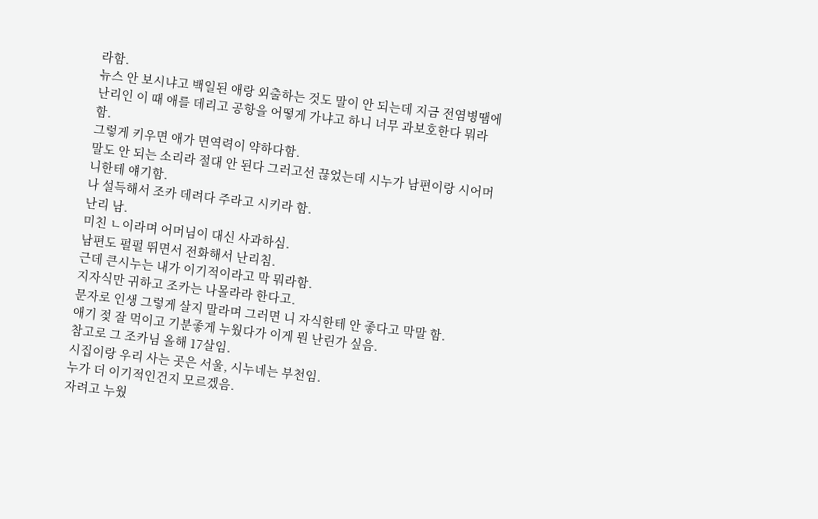라함.
뉴스 안 보시냐고 백일된 애랑 외출하는 것도 말이 안 되는데 지금 전염병땜에 난리인 이 때 애를 데리고 공항을 어떻게 가냐고 하니 너무 과보호한다 뭐라 함.
그렇게 키우면 애가 면역력이 약하다함.
말도 안 되는 소리라 절대 안 된다 그러고선 끊었는데 시누가 남편이랑 시어머니한테 얘기함.
나 설득해서 조카 데려다 주라고 시키라 함.
난리 남.
미친 ㄴ이라며 어머님이 대신 사과하심.
남편도 펄펄 뛰면서 전화해서 난리침.
근데 큰시누는 내가 이기적이라고 막 뭐라함.
지자식만 귀하고 조카는 나몰라라 한다고.
문자로 인생 그렇게 살지 말라며 그러면 니 자식한테 안 좋다고 막말 함.
애기 젖 잘 먹이고 기분좋게 누웠다가 이게 뭔 난린가 싶음.
참고로 그 조카님 올해 17살임.
시집이랑 우리 사는 곳은 서울, 시누네는 부천임.
누가 더 이기적인건지 모르겠음.
자려고 누웠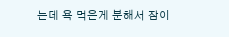는데 욕 먹은게 분해서 잠이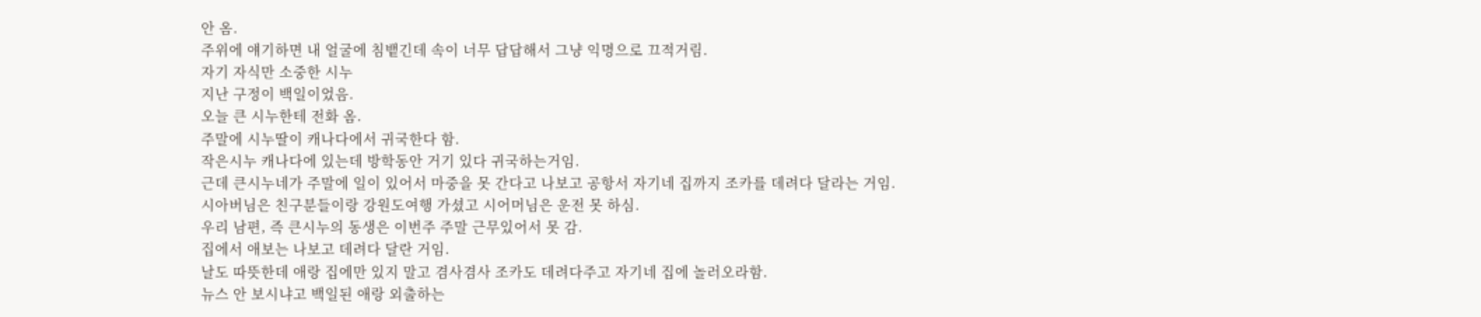안 옴.
주위에 얘기하면 내 얼굴에 침뱉긴데 속이 너무 답답해서 그냥 익명으로 끄적거림.
자기 자식만 소중한 시누
지난 구정이 백일이었음.
오늘 큰 시누한테 전화 옴.
주말에 시누딸이 캐나다에서 귀국한다 함.
작은시누 캐나다에 있는데 방학동안 거기 있다 귀국하는거임.
근데 큰시누네가 주말에 일이 있어서 마중을 못 간다고 나보고 공항서 자기네 집까지 조카를 데려다 달라는 거임.
시아버님은 친구분들이랑 강원도여행 가셨고 시어머님은 운전 못 하심.
우리 남편, 즉 큰시누의 동생은 이번주 주말 근무있어서 못 감.
집에서 애보는 나보고 데려다 달란 거임.
날도 따뜻한데 애랑 집에만 있지 말고 겸사겸사 조카도 데려다주고 자기네 집에 놀러오라함.
뉴스 안 보시냐고 백일된 애랑 외출하는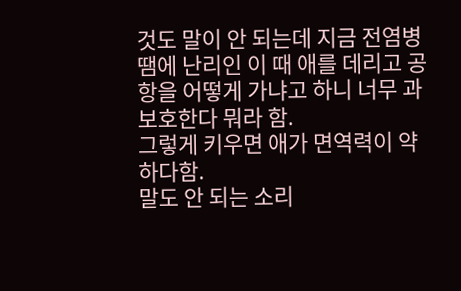것도 말이 안 되는데 지금 전염병땜에 난리인 이 때 애를 데리고 공항을 어떻게 가냐고 하니 너무 과보호한다 뭐라 함.
그렇게 키우면 애가 면역력이 약하다함.
말도 안 되는 소리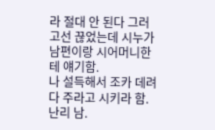라 절대 안 된다 그러고선 끊었는데 시누가 남편이랑 시어머니한테 얘기함.
나 설득해서 조카 데려다 주라고 시키라 함.
난리 남.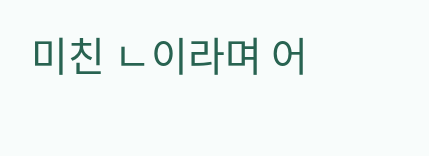미친 ㄴ이라며 어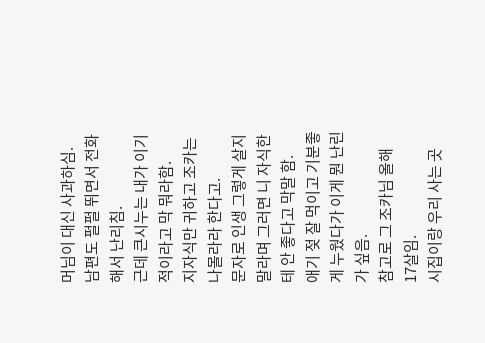머님이 대신 사과하심.
남편도 펄펄 뛰면서 전화해서 난리침.
근데 큰시누는 내가 이기적이라고 막 뭐라함.
지자식만 귀하고 조카는 나몰라라 한다고.
문자로 인생 그렇게 살지 말라며 그러면 니 자식한테 안 좋다고 막말 함.
애기 젖 잘 먹이고 기분좋게 누웠다가 이게 뭔 난린가 싶음.
참고로 그 조카님 올해 17살임.
시집이랑 우리 사는 곳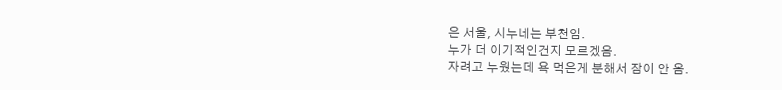은 서울, 시누네는 부천임.
누가 더 이기적인건지 모르겠음.
자려고 누웠는데 욕 먹은게 분해서 잠이 안 옴.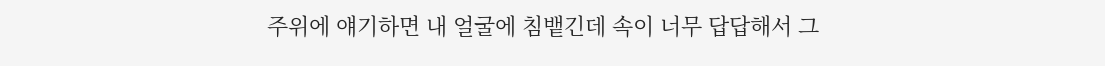주위에 얘기하면 내 얼굴에 침뱉긴데 속이 너무 답답해서 그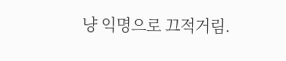냥 익명으로 끄적거림.